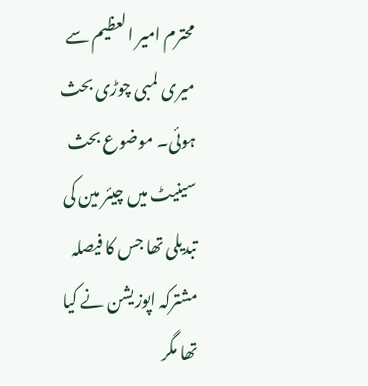محترم امیر العظیم سے میری لمبی چوڑی بحث ہوئی۔ موضوع بحث سینیٹ میں چیئر مین کی تبدیلی تھا جس کا فیصلہ مشترکہ اپوزیشن نے کیا تھا مگر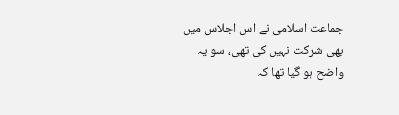جماعت اسلامی نے اس اجلاس میں بھی شرکت نہیں کی تھی، سو یہ واضح ہو گیا تھا کہ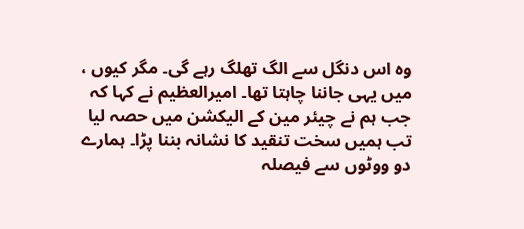وہ اس دنگل سے الگ تھلگ رہے گی۔ مگر کیوں ، میں یہی جاننا چاہتا تھا۔ امیرالعظیم نے کہا کہ جب ہم نے چیئر مین کے الیکشن میں حصہ لیا تب ہمیں سخت تنقید کا نشانہ بننا پڑا۔ ہمارے دو ووٹوں سے فیصلہ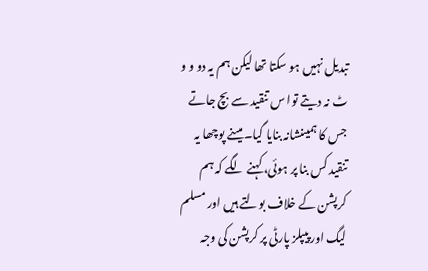تبدیل نہیں ہو سکتا تھا لیکن ہم یہ دو و و ٹ نہ دیتے توا س تنقید سے بچ جاتے جس کا ہمیںنشانہ بنایا گیا۔ میںنے پوچھا یہ تنقید کس بنا پر ہوئی، کہنے لگے کہ ہم کرپشن کے خلاف بولتے ہیں اور مسلم لیگ اور پیپلز پارٹی پر کرپشن کی وجہ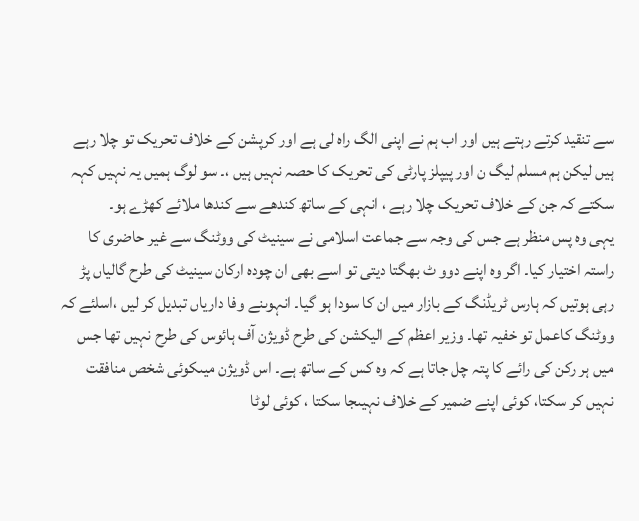سے تنقید کرتے رہتے ہیں اور اب ہم نے اپنی الگ راہ لی ہے اور کرپشن کے خلاف تحریک تو چلا رہے ہیں لیکن ہم مسلم لیگ ن اور پیپلز پارٹی کی تحریک کا حصہ نہیں ہیں ،۔ سو لوگ ہمیں یہ نہیں کہہ سکتے کہ جن کے خلاف تحریک چلا رہے ، انہی کے ساتھ کندھے سے کندھا ملائے کھڑے ہو۔
یہی وہ پس منظر ہے جس کی وجہ سے جماعت اسلامی نے سینیٹ کی ووٹنگ سے غیر حاضری کا راستہ اختیار کیا۔ اگر وہ اپنے دوو ٹ بھگتا دیتی تو اسے بھی ان چودہ ارکان سینیٹ کی طرح گالیاں پڑ رہی ہوتیں کہ ہارس ٹریڈنگ کے بازار میں ان کا سودا ہو گیا۔ انہوںنے وفا داریاں تبدیل کر لیں ،اسلئے کہ ووٹنگ کاعمل تو خفیہ تھا۔ وزیر اعظم کے الیکشن کی طرح ڈویژن آف ہائوس کی طرح نہیں تھا جس میں ہر رکن کی رائے کا پتہ چل جاتا ہے کہ وہ کس کے ساتھ ہے۔ اس ڈویژن میںکوئی شخص منافقت نہیں کر سکتا، کوئی اپنے ضمیر کے خلاف نہیںجا سکتا ، کوئی لوٹا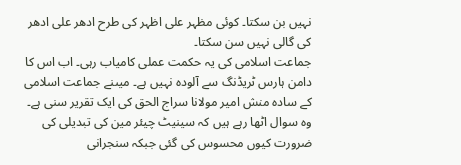نہیں بن سکتا۔ کوئی مظہر علی اظہر کی طرح ادھر علی ادھر کی گالی نہیں سن سکتا۔
جماعت اسلامی کی یہ حکمت عملی کامیاب رہی۔ اب اس کا دامن ہارس ٹریڈنگ سے آلودہ نہیں ہے۔ میںنے جماعت اسلامی کے سادہ منش امیر مولانا سراج الحق کی ایک تقریر سنی ہے۔ وہ سوال اٹھا رہے ہیں کہ سینیٹ چیئر مین کی تبدیلی کی ضرورت کیوں محسوس کی گئی جبکہ سنجرانی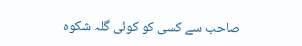صاحب سے کسی کو کوئی گلہ شکوہ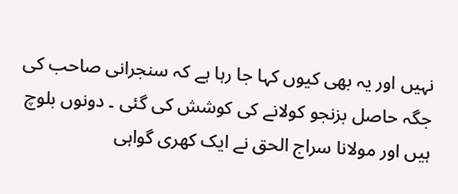نہیں اور یہ بھی کیوں کہا جا رہا ہے کہ سنجرانی صاحب کی جگہ حاصل بزنجو کولانے کی کوشش کی گئی ۔ دونوں بلوچ ہیں اور مولانا سراج الحق نے ایک کھری گواہی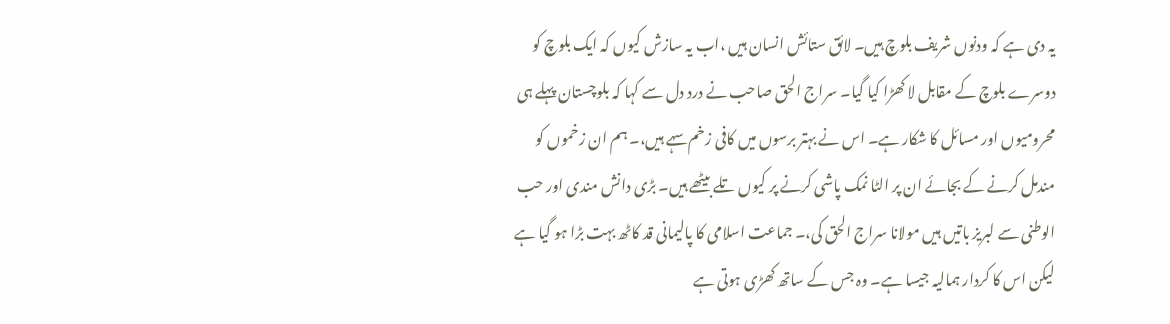یہ دی ہے کہ ودنوں شریف بلوچ ہیں۔ لائق ستائش انسان ہیں ،اب یہ سازش کیوں کہ ایک بلوچ کو دوسرے بلوچ کے مقابل لا کھڑا کیا گیا۔ سراج الحق صاحب نے درد دل سے کہا کہ بلوچستان پہلے ہی محرومیوں اور مسائل کا شکار ہے۔ اس نے بہتر برسوں میں کافی زخم سہے ہیں،۔ ہم ان زخموں کو مندمل کرنے کے بجائے ان پر الٹا نمک پاشی کرنے پر کیوں تلے بیٹھے ہیں۔ بڑی دانش مندی اور حب الوطنی سے لبریز باتیں ہیں مولانا سراج الحق کی،۔ جماعت اسلامی کا پالیمانی قد کاٹھ بہت بڑا ہو گیا ہے لیکن اس کا کردار ہمالیہ جیسا ہے۔ وہ جس کے ساتھ کھڑی ہوتی ہے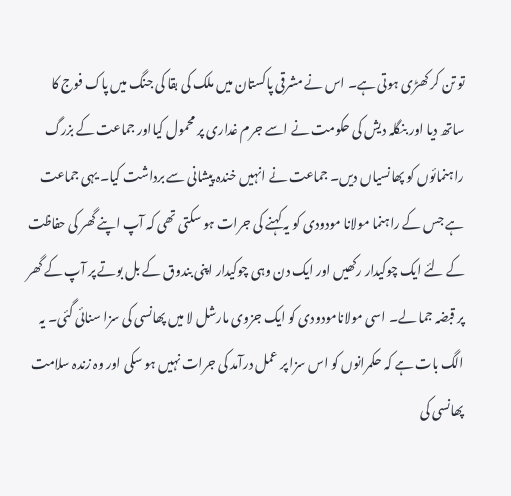تو تن کر کھڑی ہوتی ہے۔ اس نے مشرقی پاکستان میں ملک کی بقا کی جنگ میں پاک فوج کا ساتھ دیا اور بنگلہ دیش کی حکومت نے اسے جرم غداری پر محمول کیااور جماعت کے بزرگ راہنمائوں کو پھانسیاں دیں۔ جماعت نے انہیں خندہ پیشانی سے برداشت کیا۔ یہی جماعت ہے جس کے راہنما مولانا مودودی کو یہ کہنے کی جرات ہو سکتی تھی کہ آپ اپنے گھر کی حفاظت کے لئے ایک چوکیدار رکھیں اور ایک دن وہی چوکیدار اپنی بندوق کے بل بوتے پر آپ کے گھر پر قبضہ جما لے۔ اسی مولانامودودی کو ایک جزوی مارشل لا میں پھانسی کی سزا سنائی گئی۔ یہ الگ بات ہے کہ حکمرانوں کو اس سزا پر عمل درآمد کی جرات نہیں ہو سکی اور وہ زندہ سلامت پھانسی کی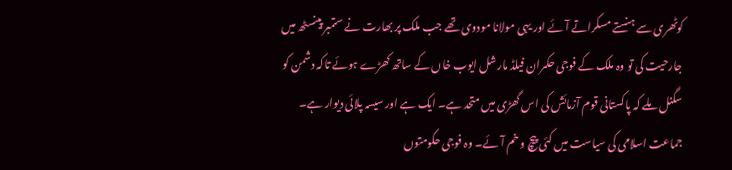کوٹھری سے ہنستے مسکراتے آئے اور یہی مولانا مودوی تھے جب ملک پر بھارت نے ستمبر پینسٹھ میں جارحیت کی تو وہ ملک کے فوجی حکمران فیلڈ مارشل ایوب خاں کے ساتھ کھڑے ہوئے تاکہ دشمن کو سگنل ملے کہ پاکستانی قوم آزمائش کی اس گھڑی میں متحد ہے۔ ایک ہے اور سیسہ پلائی دیوار ہے۔
جماعت اسلامی کی سیاست میں کئی پیچ و خم آئے۔ وہ فوجی حکومتوں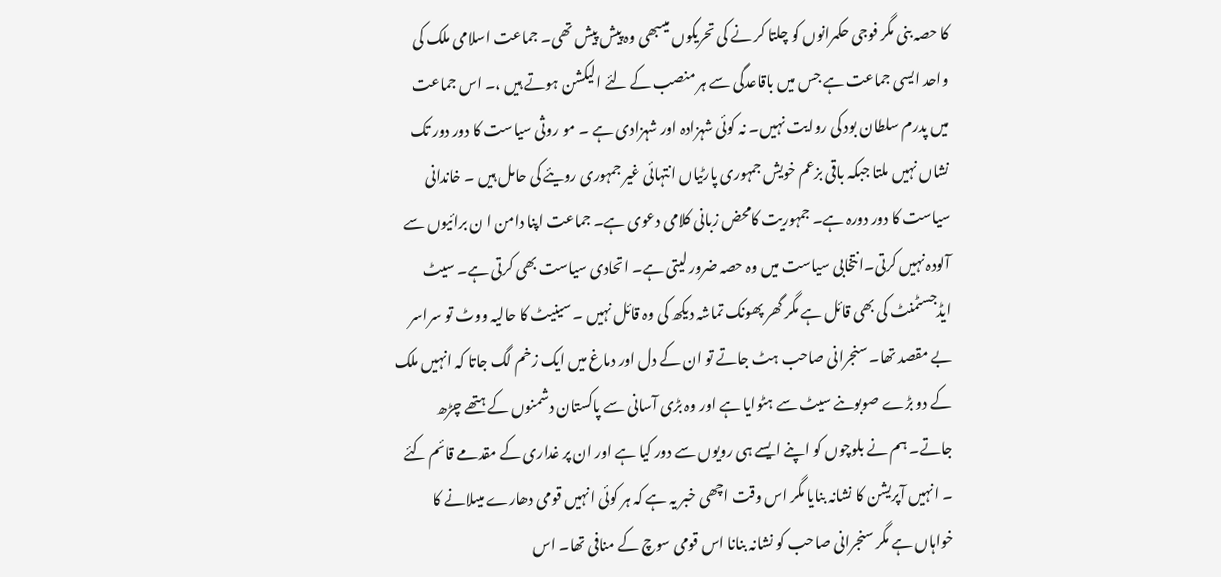کا حصہ بنی مگر فوجی حکمرانوں کو چلتا کر نے کی تحریکوں میںبھی وہ پیش پیش تھی۔ جماعت اسلامی ملک کی واحد ایسی جماعت ہے جس میں باقاعدگی سے ہر منصب کے لئے الیکشن ہوتے ہیں ،۔ اس جماعت میں پدرم سلطان بود کی روایت نہیں۔ نہ کوئی شہزادہ اور شہزادی ہے ۔ مو روثی سیاست کا دور دور تک نشاں نہیں ملتا جبکہ باقی بزعم خویش جمہوری پارٹیاں انتہائی غیر جمہوری رویئے کی حامل ہیں ۔ خاندانی سیاست کا دور دورہ ہے۔ جمہوریت کامحض زبانی کلامی دعوی ہے۔ جماعت اپنا دامن ا ن برائیوں سے آلودہ نہیں کرتی۔انتخابی سیاست میں وہ حصہ ضرور لیتی ہے۔ اتحادی سیاست بھی کرتی ہے۔ سیٹ ایڈجسٹمنٹ کی بھی قائل ہے مگر گھر پھونک تماشہ دیکھ کی وہ قائل نہیں ۔ سینیٹ کا حالیہ ووٹ تو سراسر بے مقصد تھا۔ سنجرانی صاحب ہٹ جاتے تو ان کے دل اور دماغ میں ایک زخم لگ جاتا کہ انہیں ملک کے دو بڑے صوبوںنے سیٹ سے ہٹوایا ہے اور وہ بڑی آسانی سے پاکستان دشمنوں کے ہتھے چڑھ جاتے۔ ہم نے بلوچوں کو اپنے ایسے ہی رویوں سے دور کیا ہے اور ان پر غداری کے مقدمے قائم کئے ۔ انہیں آپریشن کا نشانہ بنایا مگر اس وقت اچھی خبر یہ ہے کہ ہر کوئی انہیں قومی دھارے میںلانے کا خواہاں ہے مگر سنجرانی صاحب کو نشانہ بنانا اس قومی سوچ کے منافی تھا۔ اس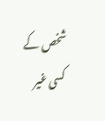شخص کے کسی غیر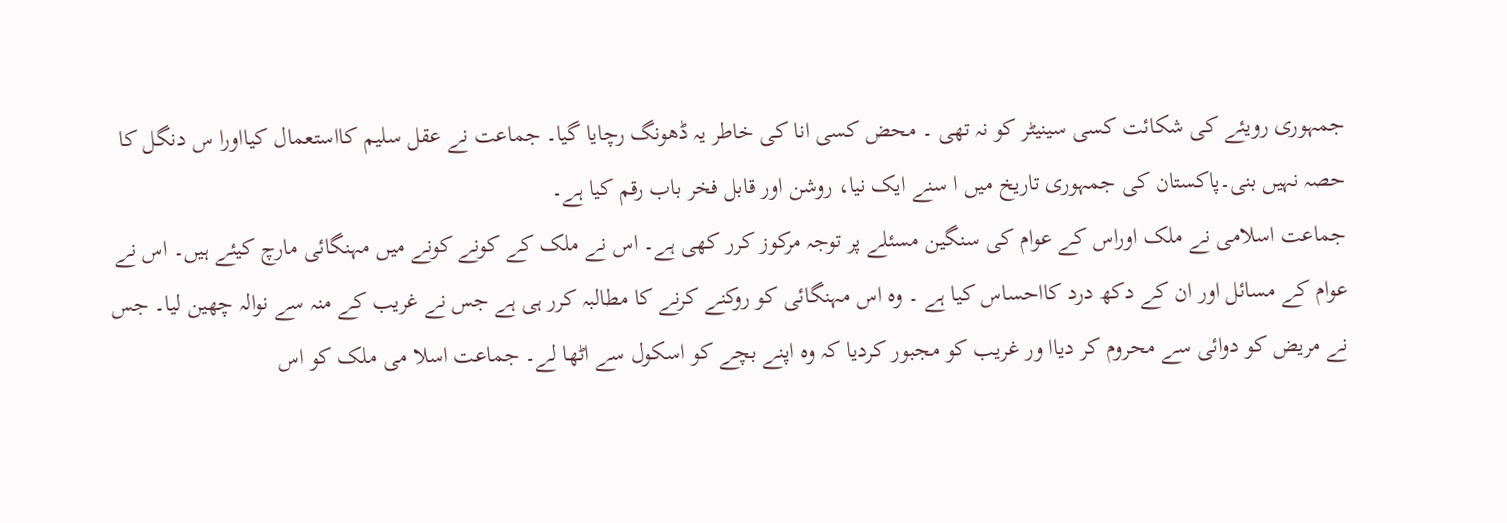جمہوری رویئے کی شکائت کسی سینیٹر کو نہ تھی ۔ محض کسی انا کی خاطر یہ ڈھونگ رچایا گیا۔ جماعت نے عقل سلیم کااستعمال کیااورا س دنگل کا حصہ نہیں بنی۔پاکستان کی جمہوری تاریخ میں ا سنے ایک نیا، روشن اور قابل فخر باب رقم کیا ہے۔
جماعت اسلامی نے ملک اوراس کے عوام کی سنگین مسئلے پر توجہ مرکوز کرر کھی ہے۔ اس نے ملک کے کونے کونے میں مہنگائی مارچ کیئے ہیں۔ اس نے عوام کے مسائل اور ان کے دکھ درد کااحساس کیا ہے ۔ وہ اس مہنگائی کو روکنے کرنے کا مطالبہ کرر ہی ہے جس نے غریب کے منہ سے نوالہ چھین لیا۔ جس نے مریض کو دوائی سے محروم کر دیاا ور غریب کو مجبور کردیا کہ وہ اپنے بچے کو اسکول سے اٹھا لے۔ جماعت اسلا می ملک کو اس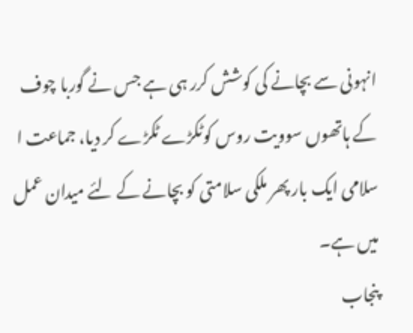انہونی سے بچانے کی کوشش کرر ہی ہے جس نے گوربا چوف کے ہاتھوں سوویت روس کوٹکڑے ٹکڑے کر دیا، جماعت ا سلامی ایک بار پھر ملکی سلامتی کو بچانے کے لئے میدان عمل میں ہے۔
پنجاب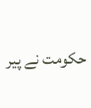حکومت نے پیر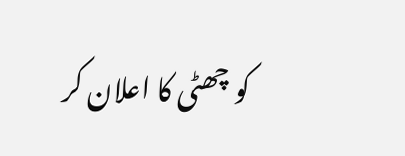کو چھٹی کا اعلان کر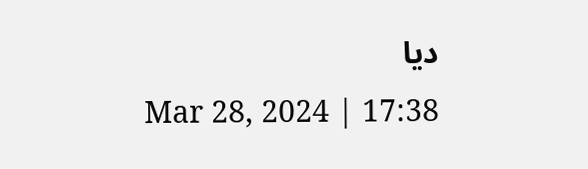دیا
Mar 28, 2024 | 17:38